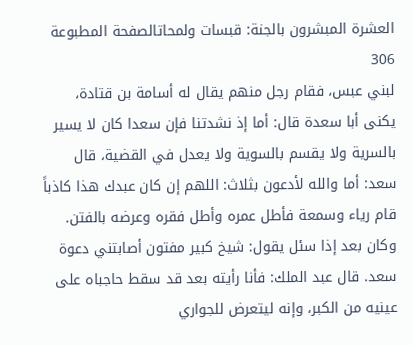العشرة المبشرون بالجنة: قبسات ولمحاتالصفحة المطبوعة 306
لبني عبس، فقام رجل منهم يقال له أسامة بن قتادة، يكنى أبا سعدة قال: أما إذ نشدتنا فإن سعدا كان لا يسير بالسرية ولا يقسم بالسوية ولا يعدل في القضية، قال سعد: أما والله لأدعون بثلاث: اللهم إن كان عبدك هذا كاذباً قام رياء وسمعة فأطل عمره وأطل فقره وعرضه بالفتن. وكان بعد إذا سئل يقول: شيخ كبير مفتون أصابتني دعوة سعد. قال عبد الملك: فأنا رأيته بعد قد سقط حاجباه على عينيه من الكبر، وإنه ليتعرض للجواري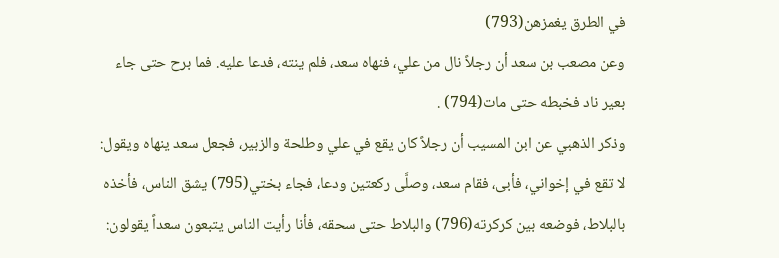في الطرق يغمزهن(793)
وعن مصعب بن سعد أن رجلاً نال من علي، فنهاه سعد، فلم ينته، فدعا عليه. فما برح حتى جاء بعير ناد فخبطه حتى مات(794) .
وذكر الذهبي عن ابن المسيب أن رجلاً كان يقع في علي وطلحة والزبير، فجعل سعد ينهاه ويقول: لا تقع في إخواني، فأبى، فقام سعد، وصلَّى ركعتين ودعا، فجاء بختي(795) يشق الناس، فأخذه بالبلاط، فوضعه بين كركرته(796) والبلاط حتى سحقه، فأنا رأيت الناس يتبعون سعداً يقولون: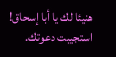هنيئا لك يا أبا إسحاق! استجيبت دعوتك.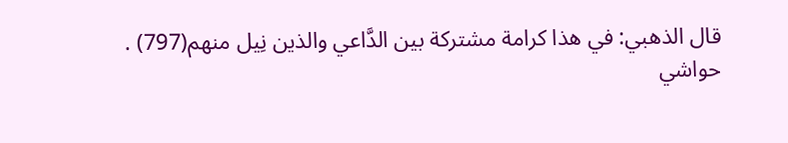قال الذهبي: في هذا كرامة مشتركة بين الدَّاعي والذين نِيل منهم(797) .
حواشي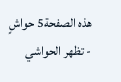هذه الصفحة5 حواشٍ
- تظهر الحواشي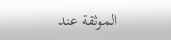الموثقة عند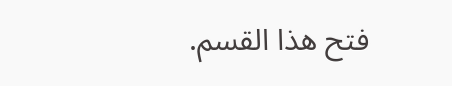فتح هذا القسم.